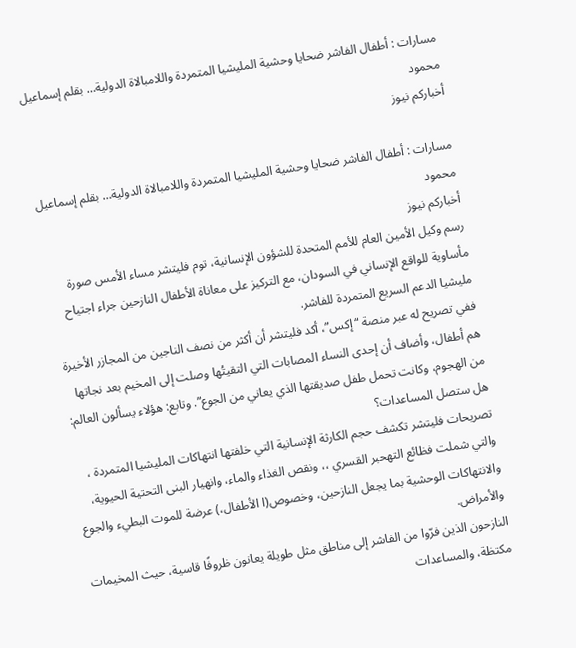مسارات : أطفال الفاشر ضحايا وحشية المليشيا المتمردة واللامبالاة الدولية… بقلم إسماعيل محمود
أخباركم نيوز

مسارات : أطفال الفاشر ضحايا وحشية المليشيا المتمردة واللامبالاة الدولية… بقلم إسماعيل محمود
أخباركم نيوز
رسم وكيل الأمين العام للأمم المتحدة للشؤون الإنسانية، توم فليتشر مساء الأمس صورة مأساوية للواقع الإنساني في السودان، مع التركيز على معاناة الأطفال النازحين جراء اجتياح مليشيا الدعم السريع المتمردة للفاشر.
ففي تصريح له عبر منصة “إكس”، أكد فليتشر أن أكثر من نصف الناجين من المجازر الأخيرة هم أطفال، وأضاف أن إحدى النساء المصابات التي التقيتُها وصلت إلى المخيم بعد نجاتها من الهجوم، وكانت تحمل طفل صديقتها الذي يعاني من الجوع”. وتابع: هؤلاء يسألون العالم: هل ستصل المساعدات؟
تصريحات فليتشر تكشف حجم الكارثة الإنسانية التي خلفتها انتهاكات المليشيا المتمردة ، والتي شملت فظائع التهحبر القسري ،، ونقص الغذاء والماء، وانهيار البنى التحتية الحيوية، والانتهاكات الوحشية بما يجعل النازحين، وخصوص(ا الأطفال،) عرضة للموت البطيء والجوع والأمراض.
النازحون الذين فرّوا من الفاشر إلى مناطق مثل طويلة يعانون ظروفًا قاسية، حيث المخيمات مكتظة، والمساعدات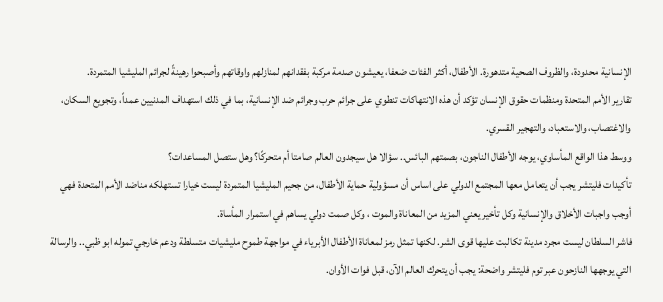الإنسانية محدودة، والظروف الصحية متدهورة. الأطفال، أكثر الفئات ضعفا، يعيشون صدمة مركبة بفقدانهم لمنازلهم واوقاتهم وأصبحوا رهينةً لجرائم المليشيا المتمردة.
تقارير الأمم المتحدة ومنظمات حقوق الإنسان تؤكد أن هذه الانتهاكات تنطوي على جرائم حرب وجرائم ضد الإنسانية، بما في ذلك استهداف المدنيين عمداً، وتجويع السكان، والاغتصاب، والاستعباد، والتهجير القسري.
ووسط هذا الواقع المأساوي، يوجه الأطفال الناجون، بصمتهم البائس.. سؤالا هل سيجدون العالم صامتا أم متحركًا؟ وهل ستصل المساعدات؟
تأكيدات فليتشر يجب أن يتعامل معها المجتمع الدولي على اساس أن مسؤولية حماية الأطفال، من جحيم المليشيا المتمردة ليست خيارا تستهلكه مناضد الأمم المتحدة فهي أوجب واجبات الأخلاق والإنسانية وكل تأخير يعني المزيد من المعاناة والموت ، وكل صمت دولي يساهم في استمرار المأساة.
فاشر السلطان ليست مجرد مدينة تكالبت عليها قوى الشر. لكنها تمثل رمز لمعاناة الأطفال الأبرياء في مواجهة طموح مليشيات متسلطة ودعم خارجي تموله ابو ظبي.. والرسالة التي يوجهها النازحون عبر توم فليتشر واضحة: يجب أن يتحرك العالم الآن، قبل فوات الأوان.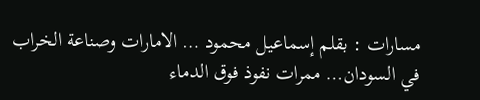مسارات : بقلم إسماعيل محمود … الامارات وصناعة الخراب في السودان… ممرات نفوذ فوق الدماء